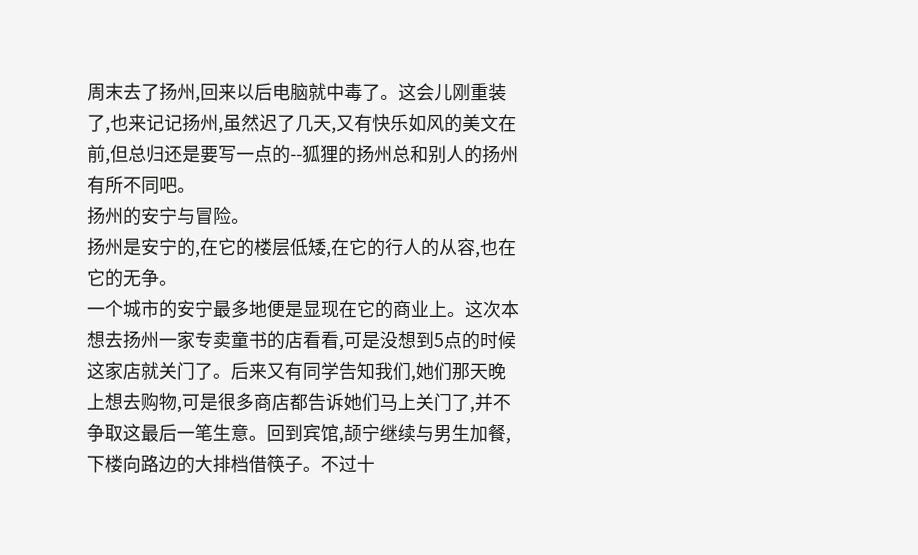周末去了扬州,回来以后电脑就中毒了。这会儿刚重装了,也来记记扬州,虽然迟了几天,又有快乐如风的美文在前,但总归还是要写一点的--狐狸的扬州总和别人的扬州有所不同吧。
扬州的安宁与冒险。
扬州是安宁的,在它的楼层低矮,在它的行人的从容,也在它的无争。
一个城市的安宁最多地便是显现在它的商业上。这次本想去扬州一家专卖童书的店看看,可是没想到5点的时候这家店就关门了。后来又有同学告知我们,她们那天晚上想去购物,可是很多商店都告诉她们马上关门了,并不争取这最后一笔生意。回到宾馆,颉宁继续与男生加餐,下楼向路边的大排档借筷子。不过十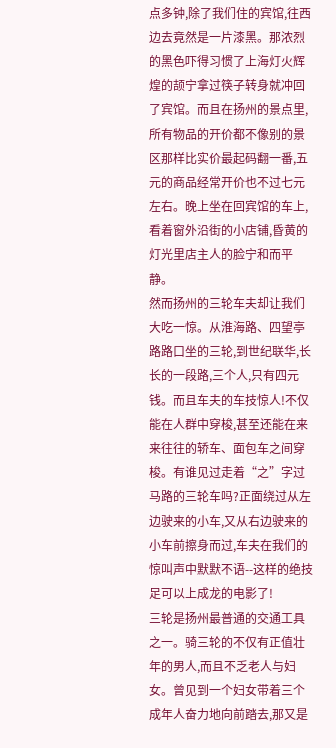点多钟,除了我们住的宾馆,往西边去竟然是一片漆黑。那浓烈的黑色吓得习惯了上海灯火辉煌的颉宁拿过筷子转身就冲回了宾馆。而且在扬州的景点里,所有物品的开价都不像别的景区那样比实价最起码翻一番,五元的商品经常开价也不过七元左右。晚上坐在回宾馆的车上,看着窗外沿街的小店铺,昏黄的灯光里店主人的脸宁和而平静。
然而扬州的三轮车夫却让我们大吃一惊。从淮海路、四望亭路路口坐的三轮,到世纪联华,长长的一段路,三个人,只有四元钱。而且车夫的车技惊人!不仅能在人群中穿梭,甚至还能在来来往往的轿车、面包车之间穿梭。有谁见过走着“之”字过马路的三轮车吗?正面绕过从左边驶来的小车,又从右边驶来的小车前擦身而过,车夫在我们的惊叫声中默默不语--这样的绝技足可以上成龙的电影了!
三轮是扬州最普通的交通工具之一。骑三轮的不仅有正值壮年的男人,而且不乏老人与妇女。曾见到一个妇女带着三个成年人奋力地向前踏去,那又是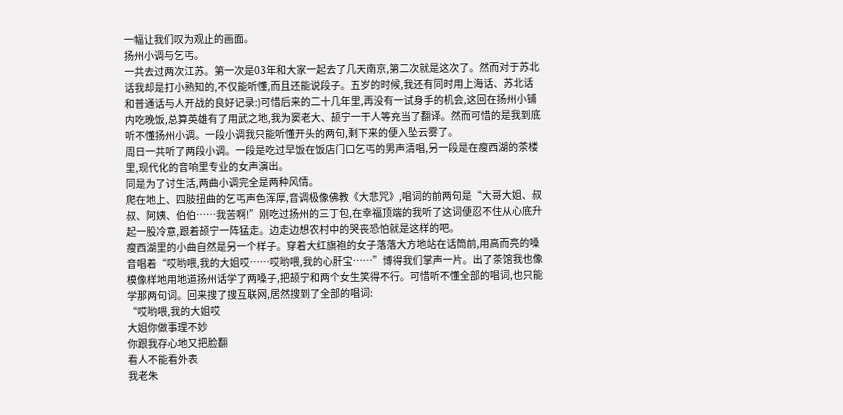一幅让我们叹为观止的画面。
扬州小调与乞丐。
一共去过两次江苏。第一次是03年和大家一起去了几天南京,第二次就是这次了。然而对于苏北话我却是打小熟知的,不仅能听懂,而且还能说段子。五岁的时候,我还有同时用上海话、苏北话和普通话与人开战的良好记录:)可惜后来的二十几年里,再没有一试身手的机会,这回在扬州小铺内吃晚饭,总算英雄有了用武之地,我为窦老大、颉宁一干人等充当了翻译。然而可惜的是我到底听不懂扬州小调。一段小调我只能听懂开头的两句,剩下来的便入坠云雾了。
周日一共听了两段小调。一段是吃过早饭在饭店门口乞丐的男声清唱,另一段是在瘦西湖的茶楼里,现代化的音响里专业的女声演出。
同是为了讨生活,两曲小调完全是两种风情。
爬在地上、四肢扭曲的乞丐声色浑厚,音调极像佛教《大悲咒》,唱词的前两句是“大哥大姐、叔叔、阿姨、伯伯……我苦啊!”刚吃过扬州的三丁包,在幸福顶端的我听了这词便忍不住从心底升起一股冷意,跟着颉宁一阵猛走。边走边想农村中的哭丧恐怕就是这样的吧。
瘦西湖里的小曲自然是另一个样子。穿着大红旗袍的女子落落大方地站在话筒前,用高而亮的嗓音唱着“哎哟喂,我的大姐哎……哎哟喂,我的心肝宝……”博得我们掌声一片。出了茶馆我也像模像样地用地道扬州话学了两嗓子,把颉宁和两个女生笑得不行。可惜听不懂全部的唱词,也只能学那两句词。回来搜了搜互联网,居然搜到了全部的唱词:
“哎哟喂,我的大姐哎
大姐你做事理不妙
你跟我存心地又把脸翻
看人不能看外表
我老朱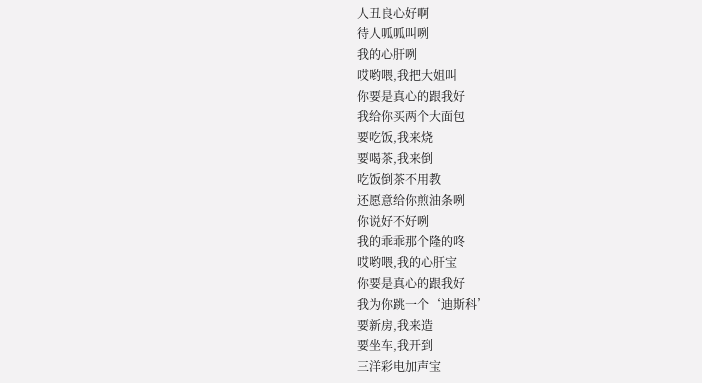人丑良心好啊
待人呱呱叫咧
我的心肝咧
哎哟喂,我把大姐叫
你要是真心的跟我好
我给你买两个大面包
要吃饭,我来烧
要喝茶,我来倒
吃饭倒茶不用教
还愿意给你煎油条咧
你说好不好咧
我的乖乖那个隆的咚
哎哟喂,我的心肝宝
你要是真心的跟我好
我为你跳一个‘迪斯科’
要新房,我来造
要坐车,我开到
三洋彩电加声宝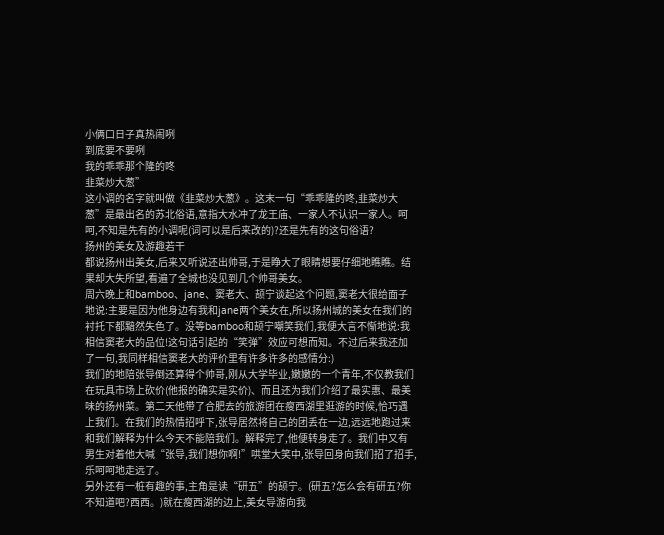小俩口日子真热闹咧
到底要不要咧
我的乖乖那个隆的咚
韭菜炒大葱”
这小调的名字就叫做《韭菜炒大葱》。这末一句“乖乖隆的咚,韭菜炒大葱”是最出名的苏北俗语,意指大水冲了龙王庙、一家人不认识一家人。呵呵,不知是先有的小调呢(词可以是后来改的)?还是先有的这句俗语?
扬州的美女及游趣若干
都说扬州出美女,后来又听说还出帅哥,于是睁大了眼睛想要仔细地瞧瞧。结果却大失所望,看遍了全城也没见到几个帅哥美女。
周六晚上和bamboo、jane、窦老大、颉宁谈起这个问题,窦老大很给面子地说:主要是因为他身边有我和jane两个美女在,所以扬州城的美女在我们的衬托下都黯然失色了。没等bamboo和颉宁嘲笑我们,我便大言不惭地说:我相信窦老大的品位!这句话引起的“笑弹”效应可想而知。不过后来我还加了一句,我同样相信窦老大的评价里有许多许多的感情分:)
我们的地陪张导倒还算得个帅哥,刚从大学毕业,嫩嫩的一个青年,不仅教我们在玩具市场上砍价(他报的确实是实价)、而且还为我们介绍了最实惠、最美味的扬州菜。第二天他带了合肥去的旅游团在瘦西湖里逛游的时候,恰巧遇上我们。在我们的热情招呼下,张导居然将自己的团丢在一边,远远地跑过来和我们解释为什么今天不能陪我们。解释完了,他便转身走了。我们中又有男生对着他大喊“张导,我们想你啊!”哄堂大笑中,张导回身向我们招了招手,乐呵呵地走远了。
另外还有一桩有趣的事,主角是读“研五”的颉宁。(研五?怎么会有研五?你不知道吧?西西。)就在瘦西湖的边上,美女导游向我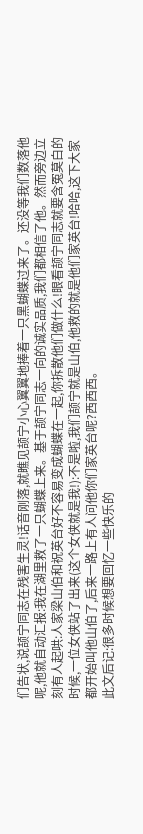们告状,说颉宁同志在残害生灵!话音刚落,就瞧见颉宁小心翼翼地捧着一只黑蝴蝶过来了。还没等我们数落他呢,他就自动汇报:我在湖里救了一只蝴蝶上来。基于颉宁同志一向的诚实品质,我们都相信了他。然而旁边立刻有人起哄:人家梁山伯和祝英台好不容易变成蝴蝶在一起,你拆散他们做什么!眼看颉宁同志就要含冤莫白的时候,一位女侠站了出来(这个女侠就是我!):不是啦,我们颉宁就是山伯,他救的就是他们家英台!哈哈,这下大家都开始叫他山伯了,后来一路上有人问他你们家英台呢?西西西。
此文后记:很多时候想要回忆一些快乐的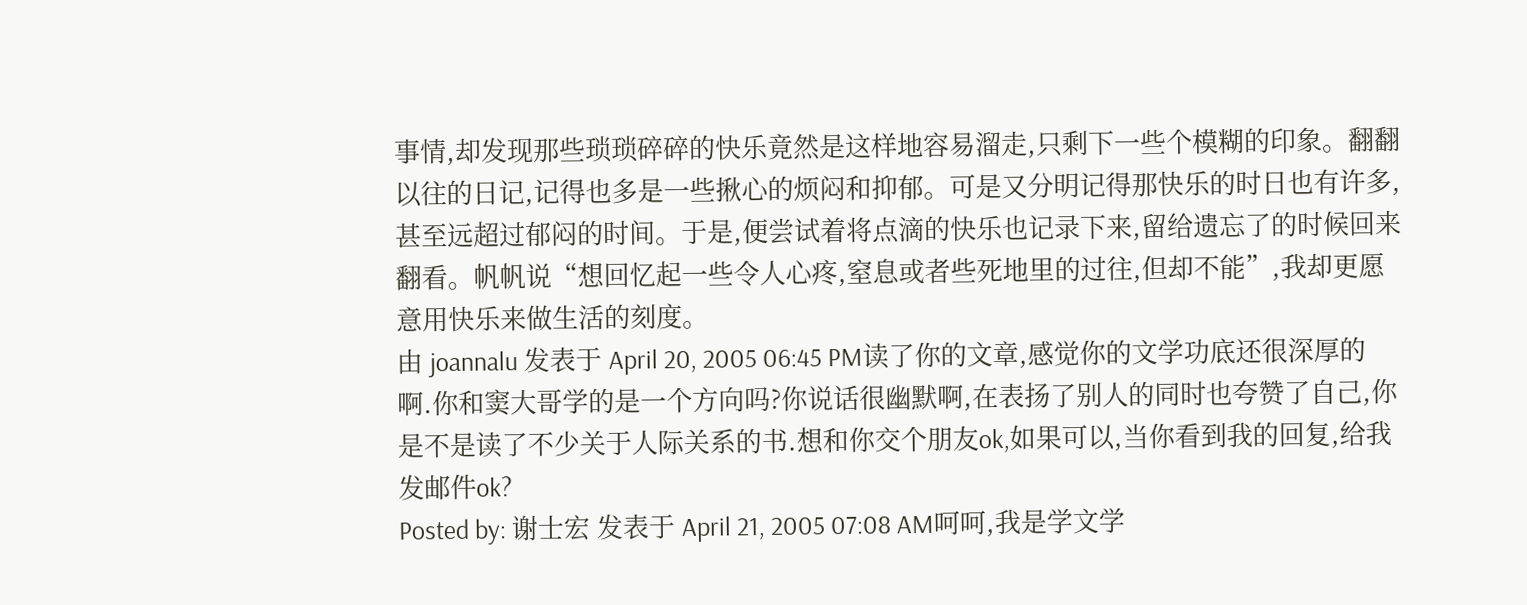事情,却发现那些琐琐碎碎的快乐竟然是这样地容易溜走,只剩下一些个模糊的印象。翻翻以往的日记,记得也多是一些揪心的烦闷和抑郁。可是又分明记得那快乐的时日也有许多,甚至远超过郁闷的时间。于是,便尝试着将点滴的快乐也记录下来,留给遗忘了的时候回来翻看。帆帆说“想回忆起一些令人心疼,窒息或者些死地里的过往,但却不能”,我却更愿意用快乐来做生活的刻度。
由 joannalu 发表于 April 20, 2005 06:45 PM读了你的文章,感觉你的文学功底还很深厚的啊.你和窦大哥学的是一个方向吗?你说话很幽默啊,在表扬了别人的同时也夸赞了自己,你是不是读了不少关于人际关系的书.想和你交个朋友ok,如果可以,当你看到我的回复,给我发邮件ok?
Posted by: 谢士宏 发表于 April 21, 2005 07:08 AM呵呵,我是学文学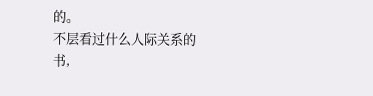的。
不层看过什么人际关系的书,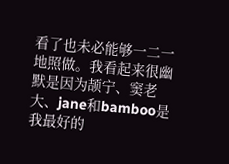看了也未必能够一二一地照做。我看起来很幽默是因为颉宁、窦老大、jane和bamboo是我最好的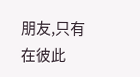朋友,只有在彼此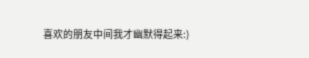喜欢的朋友中间我才幽默得起来:)